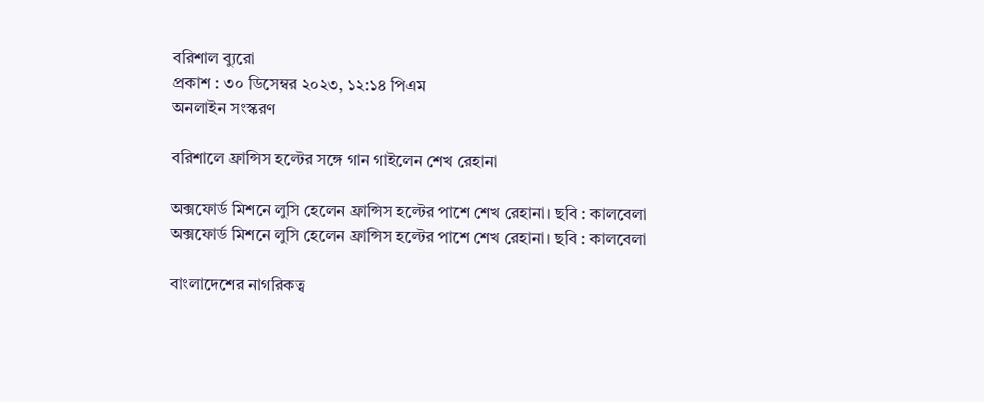বরিশাল ব্যুরো
প্রকাশ : ৩০ ডিসেম্বর ২০২৩, ১২:১৪ পিএম
অনলাইন সংস্করণ

বরিশালে ফ্রান্সিস হল্টের সঙ্গে গান গাইলেন শেখ রেহানা

অক্সফোর্ড মিশনে লুসি হেলেন ফ্রান্সিস হল্টের পাশে শেখ রেহানা। ছবি : কালবেলা
অক্সফোর্ড মিশনে লুসি হেলেন ফ্রান্সিস হল্টের পাশে শেখ রেহানা। ছবি : কালবেলা

বাংলাদেশের নাগরিকত্ব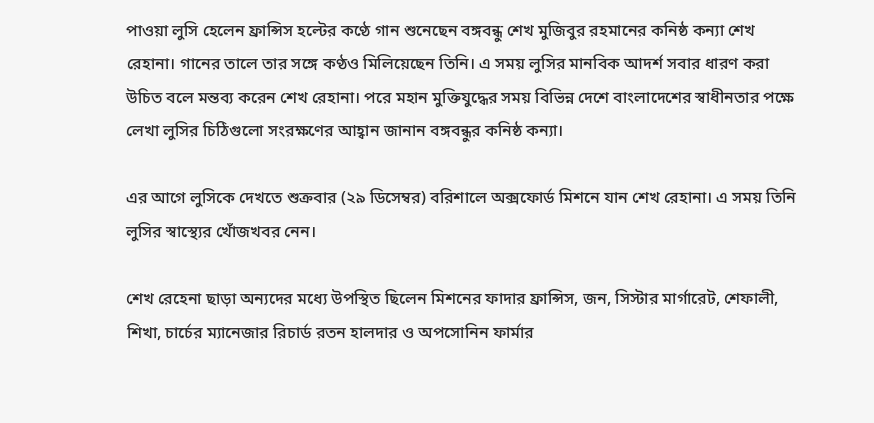পাওয়া লুসি হেলেন ফ্রান্সিস হল্টের কণ্ঠে গান শুনেছেন বঙ্গবন্ধু শেখ মুজিবুর রহমানের কনিষ্ঠ কন্যা শেখ রেহানা। গানের তালে তার সঙ্গে কণ্ঠও মিলিয়েছেন তিনি। এ সময় লুসির মানবিক আদর্শ সবার ধারণ করা উচিত বলে মন্তব্য করেন শেখ রেহানা। পরে মহান মুক্তিযুদ্ধের সময় বিভিন্ন দেশে বাংলাদেশের স্বাধীনতার পক্ষে লেখা লুসির চিঠিগুলো সংরক্ষণের আহ্বান জানান বঙ্গবন্ধুর কনিষ্ঠ কন্যা।

এর আগে লুসিকে দেখতে শুক্রবার (২৯ ডিসেম্বর) বরিশালে অক্সফোর্ড মিশনে যান শেখ রেহানা। এ সময় তিনি লুসির স্বাস্থ্যের খোঁজখবর নেন।

শেখ রেহেনা ছাড়া অন্যদের মধ্যে উপস্থিত ছিলেন মিশনের ফাদার ফ্রান্সিস, জন, সিস্টার মার্গারেট, শেফালী, শিখা, চার্চের ম্যানেজার রিচার্ড রতন হালদার ও অপসোনিন ফার্মার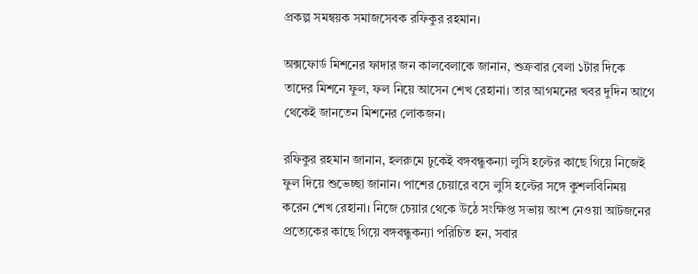প্রকল্প সমন্বয়ক সমাজসেবক রফিকুর রহমান।

অক্সফোর্ড মিশনের ফাদার জন কালবেলাকে জানান, শুক্রবার বেলা ১টার দিকে তাদের মিশনে ফুল, ফল নিয়ে আসেন শেখ রেহানা। তার আগমনের খবর দুদিন আগে থেকেই জানতেন মিশনের লোকজন।

রফিকুর রহমান জানান, হলরুমে ঢুকেই বঙ্গবন্ধুকন্যা লুসি হল্টের কাছে গিয়ে নিজেই ফুল দিয়ে শুভেচ্ছা জানান। পাশের চেয়ারে বসে লুসি হল্টের সঙ্গে কুশলবিনিময় করেন শেখ রেহানা। নিজে চেয়ার থেকে উঠে সংক্ষিপ্ত সভায় অংশ নেওয়া আটজনের প্রত্যেকের কাছে গিয়ে বঙ্গবন্ধুকন্যা পরিচিত হন, সবার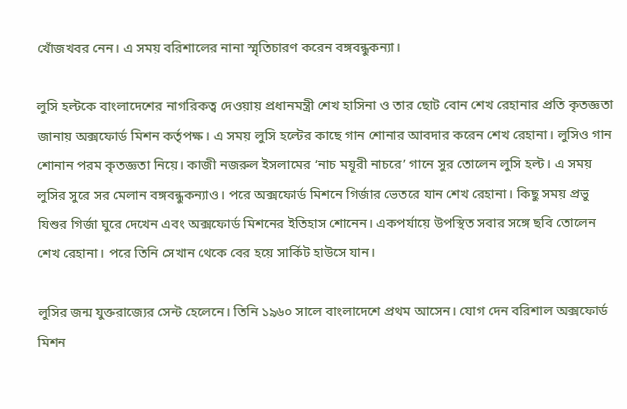খোঁজখবর নেন। এ সময় বরিশালের নানা স্মৃতিচারণ করেন বঙ্গবন্ধুকন্যা।

লুসি হল্টকে বাংলাদেশের নাগরিকত্ব দেওয়ায় প্রধানমন্ত্রী শেখ হাসিনা ও তার ছোট বোন শেখ রেহানার প্রতি কৃতজ্ঞতা জানায় অক্সফোর্ড মিশন কর্তৃপক্ষ। এ সময় লুসি হল্টের কাছে গান শোনার আবদার করেন শেখ রেহানা। লুসিও গান শোনান পরম কৃতজ্ঞতা নিয়ে। কাজী নজরুল ইসলামের ‘নাচ ময়ূরী নাচরে’ গানে সুর তোলেন লুসি হল্ট। এ সময় লুসির সুরে সর মেলান বঙ্গবন্ধুকন্যাও। পরে অক্সফোর্ড মিশনে গির্জার ভেতরে যান শেখ রেহানা। কিছু সময় প্রভু যিশুর গির্জা ঘুরে দেখেন এবং অক্সফোর্ড মিশনের ইতিহাস শোনেন। একপর্যায়ে উপস্থিত সবার সঙ্গে ছবি তোলেন শেখ রেহানা। পরে তিনি সেখান থেকে বের হয়ে সার্কিট হাউসে যান।

লুসির জন্ম যুক্তরাজ্যের সেন্ট হেলেনে। তিনি ১৯৬০ সালে বাংলাদেশে প্রথম আসেন। যোগ দেন বরিশাল অক্সফোর্ড মিশন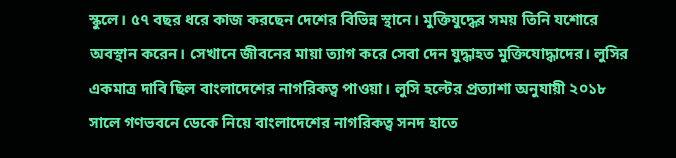স্কুলে। ৫৭ বছর ধরে কাজ করছেন দেশের বিভিন্ন স্থানে। মুক্তিযুদ্ধের সময় তিনি যশোরে অবস্থান করেন। সেখানে জীবনের মায়া ত্যাগ করে সেবা দেন যুদ্ধাহত মুক্তিযোদ্ধাদের। লুসির একমাত্র দাবি ছিল বাংলাদেশের নাগরিকত্ব পাওয়া। লুসি হল্টের প্রত্যাশা অনুযায়ী ২০১৮ সালে গণভবনে ডেকে নিয়ে বাংলাদেশের নাগরিকত্ব সনদ হাতে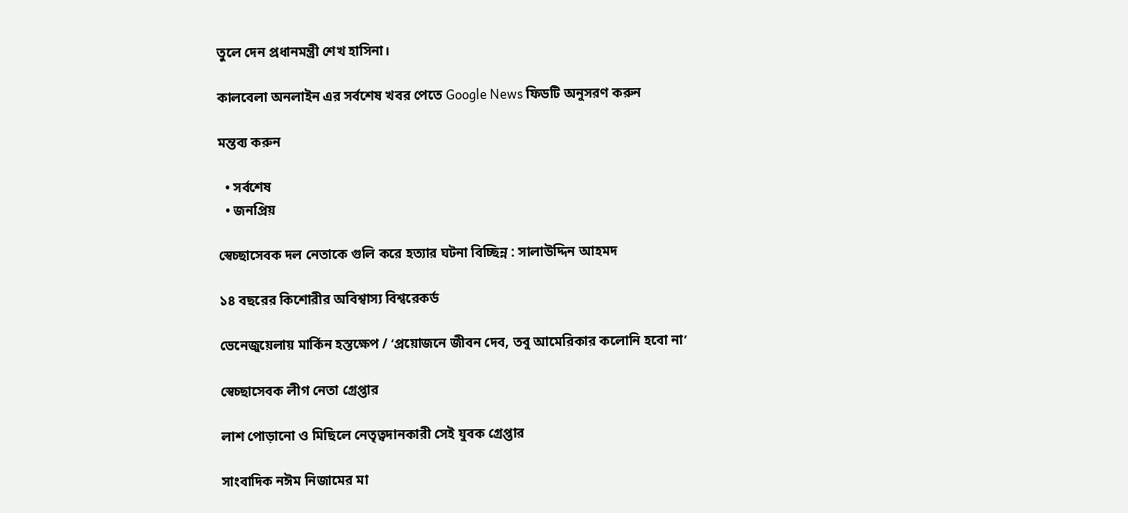তুলে দেন প্রধানমন্ত্রী শেখ হাসিনা।

কালবেলা অনলাইন এর সর্বশেষ খবর পেতে Google News ফিডটি অনুসরণ করুন

মন্তব্য করুন

  • সর্বশেষ
  • জনপ্রিয়

স্বেচ্ছাসেবক দল নেতাকে গুলি করে হত্যার ঘটনা বিচ্ছিন্ন : সালাউদ্দিন আহমদ

১৪ বছরের কিশোরীর অবিশ্বাস্য বিশ্বরেকর্ড

ভেনেজুয়েলায় মার্কিন হস্তক্ষেপ / ‘প্রয়োজনে জীবন দেব, তবু আমেরিকার কলোনি হবো না’

স্বেচ্ছাসেবক লীগ নেতা গ্রেপ্তার

লাশ পোড়ানো ও মিছিলে নেতৃত্বদানকারী সেই যুবক গ্রেপ্তার

সাংবাদিক নঈম নিজামের মা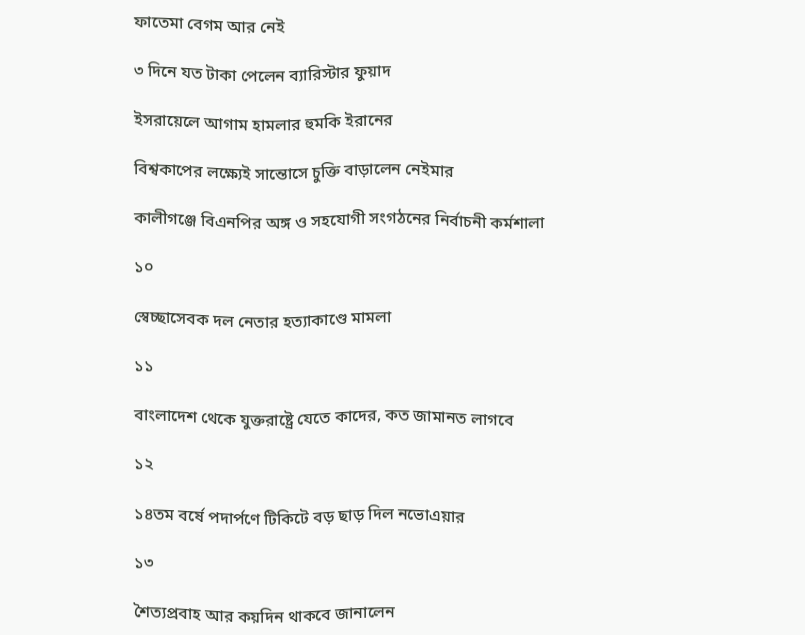ফাতেমা বেগম আর নেই

৩ দিনে যত টাকা পেলেন ব্যারিস্টার ফুয়াদ

ইসরায়েলে আগাম হামলার হুমকি ইরানের

বিশ্বকাপের লক্ষ্যেই সান্তোসে চুক্তি বাড়ালেন নেইমার

কালীগঞ্জে বিএনপির অঙ্গ ও সহযোগী সংগঠনের নির্বাচনী কর্মশালা

১০

স্বেচ্ছাসেবক দল নেতার হত্যাকাণ্ডে মামলা

১১

বাংলাদেশ থেকে যুক্তরাষ্ট্রে যেতে কাদের, কত জামানত লাগবে

১২

১৪তম বর্ষে পদার্পণে টিকিটে বড় ছাড় দিল নভোএয়ার

১৩

শৈত্যপ্রবাহ আর কয়দিন থাকবে জানালেন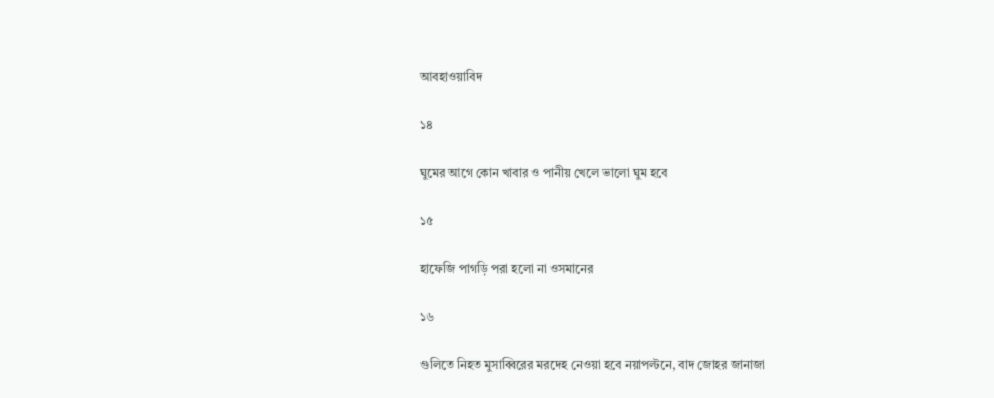আবহাওয়াবিদ

১৪

ঘুমের আগে কোন খাবার ও পানীয় খেলে ভালো ঘুম হবে

১৫

হাফেজি পাগড়ি পরা হলো না ওসমানের

১৬

গুলিতে নিহত মুসাব্বিরের মরদেহ নেওয়া হবে নয়াপল্টনে, বাদ জোহর জানাজা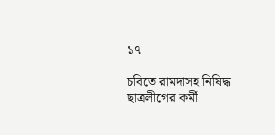১৭

চবিতে রামদাসহ নিষিদ্ধ ছাত্রলীগের কর্মী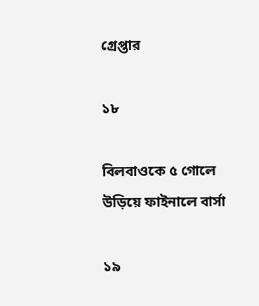গ্রেপ্তার

১৮

বিলবাওকে ৫ গোলে উড়িয়ে ফাইনালে বার্সা

১৯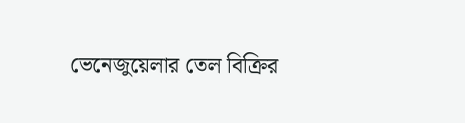ভেনেজুয়েলার তেল বিক্রির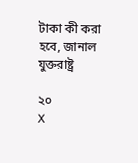টাকা কী করা হবে, জানাল যুক্তরাষ্ট্র

২০
X